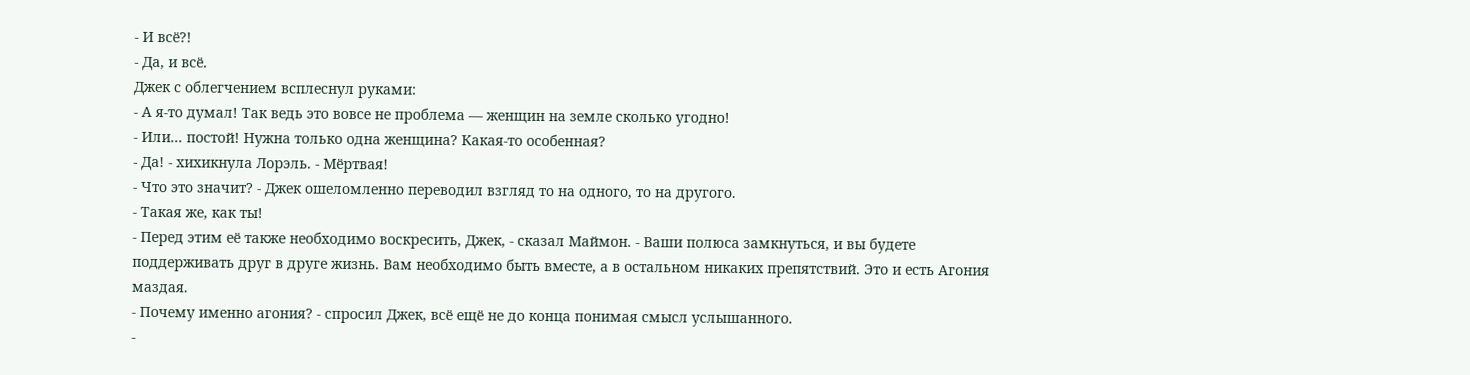- И всё?!
- Да, и всё.
Джек с облегчением всплеснул руками:
- А я-то думал! Так ведь это вовсе не проблема — женщин на земле сколько угодно!
- Или... постой! Нужна только одна женщина? Какая-то особенная?
- Да! - хихикнула Лорэль. - Мёртвая!
- Что это значит? - Джек ошеломленно переводил взгляд то на одного, то на другого.
- Такая же, как ты!
- Перед этим её также необходимо воскресить, Джек, - сказал Маймон. - Ваши полюса замкнуться, и вы будете поддерживать друг в друге жизнь. Вам необходимо быть вместе, а в остальном никаких препятствий. Это и есть Агония маздая.
- Почему именно агония? - спросил Джек, всё ещё не до конца понимая смысл услышанного.
-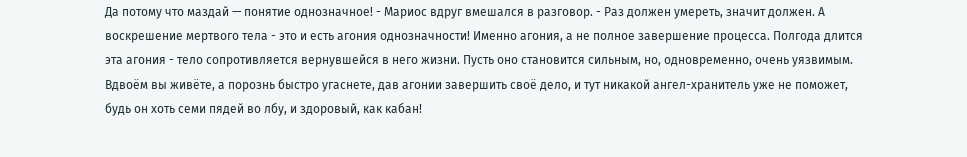Да потому что маздай — понятие однозначное! - Мариос вдруг вмешался в разговор. - Раз должен умереть, значит должен. А воскрешение мертвого тела - это и есть агония однозначности! Именно агония, а не полное завершение процесса. Полгода длится эта агония - тело сопротивляется вернувшейся в него жизни. Пусть оно становится сильным, но, одновременно, очень уязвимым. Вдвоём вы живёте, а порознь быстро угаснете, дав агонии завершить своё дело, и тут никакой ангел-хранитель уже не поможет, будь он хоть семи пядей во лбу, и здоровый, как кабан!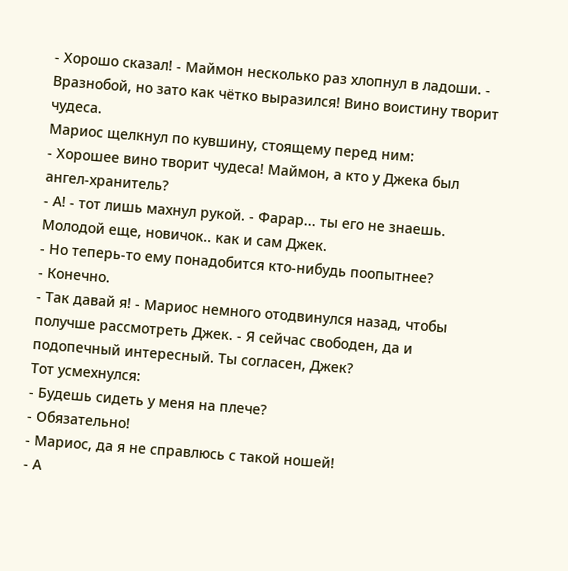- Хорошо сказал! - Маймон несколько раз хлопнул в ладоши. - Вразнобой, но зато как чётко выразился! Вино воистину творит чудеса.
Мариос щелкнул по кувшину, стоящему перед ним:
- Хорошее вино творит чудеса! Маймон, а кто у Джека был ангел-хранитель?
- А! - тот лишь махнул рукой. - Фарар... ты его не знаешь. Молодой еще, новичок.. как и сам Джек.
- Но теперь-то ему понадобится кто-нибудь поопытнее?
- Конечно.
- Так давай я! - Мариос немного отодвинулся назад, чтобы получше рассмотреть Джек. - Я сейчас свободен, да и подопечный интересный. Ты согласен, Джек?
Тот усмехнулся:
- Будешь сидеть у меня на плече?
- Обязательно!
- Мариос, да я не справлюсь с такой ношей!
- А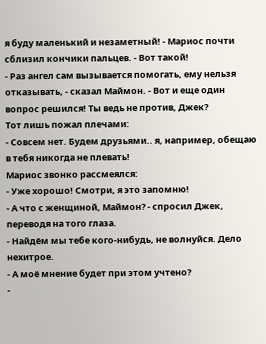я буду маленький и незаметный! - Мариос почти сблизил кончики пальцев. - Вот такой!
- Раз ангел сам вызывается помогать, ему нельзя отказывать, - сказал Маймон. - Вот и еще один вопрос решился! Ты ведь не против, Джек?
Тот лишь пожал плечами:
- Совсем нет. Будем друзьями.. я, например, обещаю в тебя никогда не плевать!
Мариос звонко рассмеялся:
- Уже хорошо! Смотри, я это запомню!
- А что с женщиной, Маймон? - спросил Джек, переводя на того глаза.
- Найдём мы тебе кого-нибудь, не волнуйся. Дело нехитрое.
- А моё мнение будет при этом учтено?
-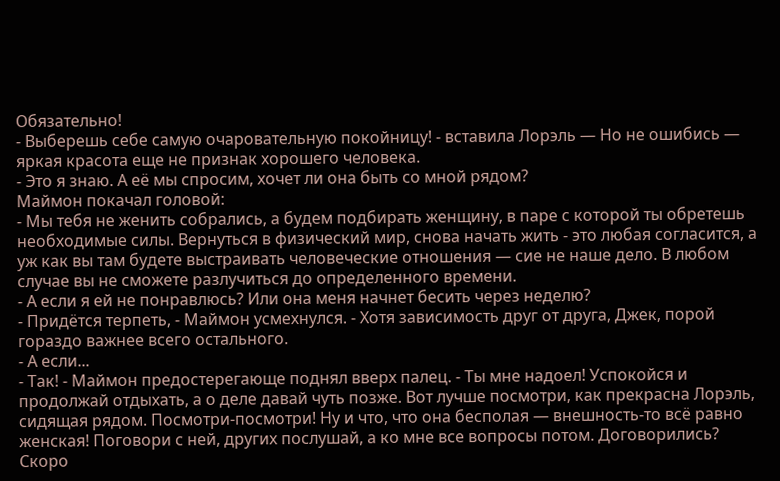Обязательно!
- Выберешь себе самую очаровательную покойницу! - вставила Лорэль — Но не ошибись — яркая красота еще не признак хорошего человека.
- Это я знаю. А её мы спросим, хочет ли она быть со мной рядом?
Маймон покачал головой:
- Мы тебя не женить собрались, а будем подбирать женщину, в паре с которой ты обретешь необходимые силы. Вернуться в физический мир, снова начать жить - это любая согласится, а уж как вы там будете выстраивать человеческие отношения — сие не наше дело. В любом случае вы не сможете разлучиться до определенного времени.
- А если я ей не понравлюсь? Или она меня начнет бесить через неделю?
- Придётся терпеть, - Маймон усмехнулся. - Хотя зависимость друг от друга, Джек, порой гораздо важнее всего остального.
- А если...
- Так! - Маймон предостерегающе поднял вверх палец. - Ты мне надоел! Успокойся и продолжай отдыхать, а о деле давай чуть позже. Вот лучше посмотри, как прекрасна Лорэль, сидящая рядом. Посмотри-посмотри! Ну и что, что она бесполая — внешность-то всё равно женская! Поговори с ней, других послушай, а ко мне все вопросы потом. Договорились? Скоро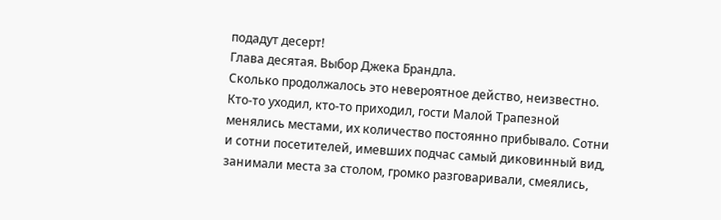подадут десерт!
Глава десятая. Выбор Джека Брандла.
Сколько продолжалось это невероятное действо, неизвестно. Кто-то уходил, кто-то приходил, гости Малой Трапезной менялись местами, их количество постоянно прибывало. Сотни и сотни посетителей, имевших подчас самый диковинный вид, занимали места за столом, громко разговаривали, смеялись,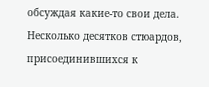обсуждая какие-то свои дела. Несколько десятков стюардов, присоединившихся к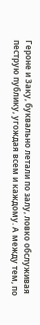Героне и Заку, буквально летали по залу, ловко обслуживая пеструю публику, угождая всем и каждому. А между тем, по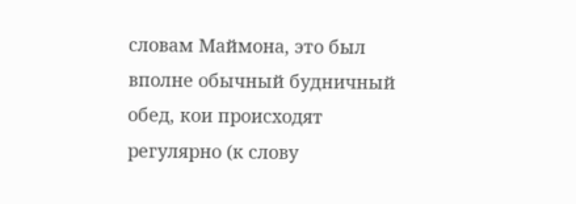словам Маймона, это был вполне обычный будничный обед, кои происходят регулярно (к слову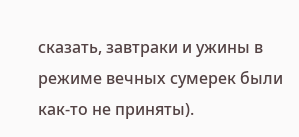сказать, завтраки и ужины в режиме вечных сумерек были как-то не приняты).